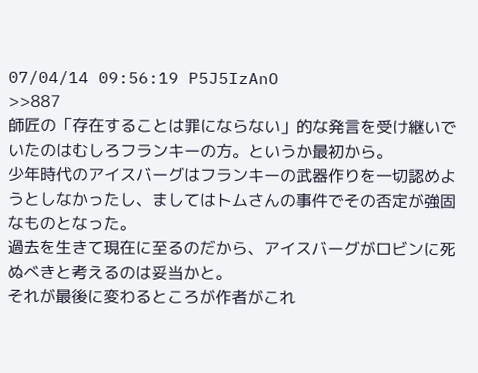07/04/14 09:56:19 P5J5IzAnO
>>887
師匠の「存在することは罪にならない」的な発言を受け継いでいたのはむしろフランキーの方。というか最初から。
少年時代のアイスバーグはフランキーの武器作りを一切認めようとしなかったし、ましてはトムさんの事件でその否定が強固なものとなった。
過去を生きて現在に至るのだから、アイスバーグがロビンに死ぬべきと考えるのは妥当かと。
それが最後に変わるところが作者がこれ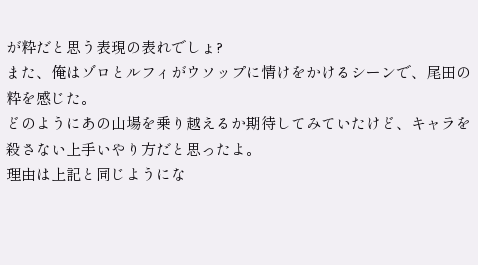が粋だと思う表現の表れでしょ?
また、俺はゾロとルフィがウソップに情けをかけるシーンで、尾田の粋を感じた。
どのようにあの山場を乗り越えるか期待してみていたけど、キャラを殺さない上手いやり方だと思ったよ。
理由は上記と同じようにな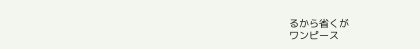るから省くが
ワンピース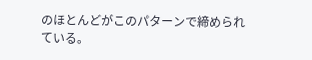のほとんどがこのパターンで締められている。